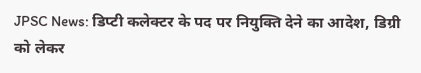JPSC News: डिप्टी कलेक्टर के पद पर नियुक्ति देने का आदेश, डिग्री को लेकर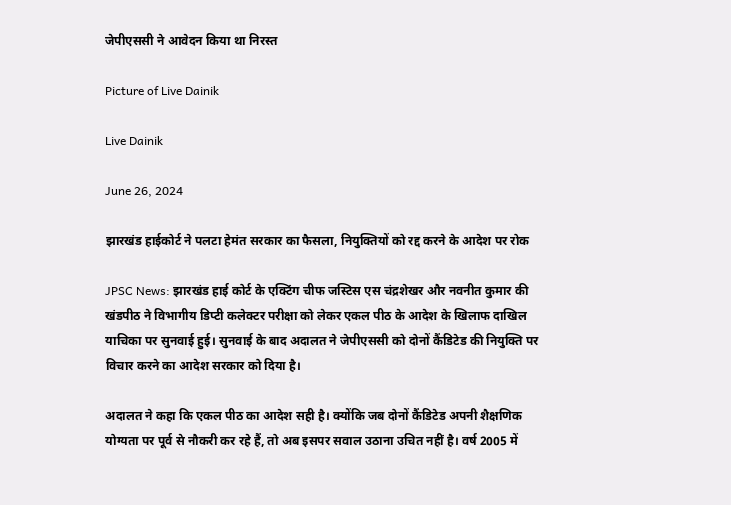जेपीएससी ने आवेदन किया था निरस्त

Picture of Live Dainik

Live Dainik

June 26, 2024

झारखंड हाईकोर्ट ने पलटा हेमंत सरकार का फैसला, नियुक्तियों को रद्द करने के आदेश पर रोक

JPSC News: झारखंड हाई कोर्ट के एक्टिंग चीफ जस्टिस एस चंद्रशेखर और नवनीत कुमार की खंडपीठ ने विभागीय डिप्टी कलेक्टर परीक्षा को लेकर एकल पीठ के आदेश के खिलाफ दाखिल याचिका पर सुनवाई हुई। सुनवाई के बाद अदालत ने जेपीएससी को दोनों कैंडिटेड की नियुक्ति पर विचार करने का आदेश सरकार को दिया है।

अदालत ने कहा कि एकल पीठ का आदेश सही है। क्योंकि जब दोनों कैंडिटेड अपनी शैक्षणिक योग्यता पर पूर्व से नौकरी कर रहे हैं, तो अब इसपर सवाल उठाना उचित नहीं है। वर्ष 2005 में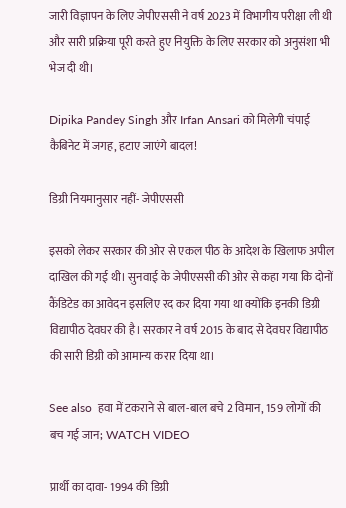जारी विज्ञापन के लिए जेपीएससी ने वर्ष 2023 में विभागीय परीक्षा ली थी और सारी प्रक्रिया पूरी करते हुए नियुक्ति के लिए सरकार को अनुसंशा भी भेज दी थी।

Dipika Pandey Singh और Irfan Ansari को मिलेगी चंपाई कैबिनेट में जगह, हटाए जाएंगे बादल!

डिग्री नियमानुसार नहीं- जेपीएससी

इसको लेकर सरकार की ओर से एकल पीठ के आदेश के खिलाफ अपील दाखिल की गई थी। सुनवाई के जेपीएससी की ओर से कहा गया कि दोनों कैंडिटेड का आवेदन इसलिए रद कर दिया गया था क्योंकि इनकी डिग्री विद्यापीठ देवघर की है। सरकार ने वर्ष 2015 के बाद से देवघर विद्यापीठ की सारी डिग्री को आमान्य करार दिया था।

See also  हवा में टकराने से बाल-बाल बचे 2 विमान, 159 लोगों की बच गई जान; WATCH VIDEO

प्रार्थी का दावा- 1994 की डिग्री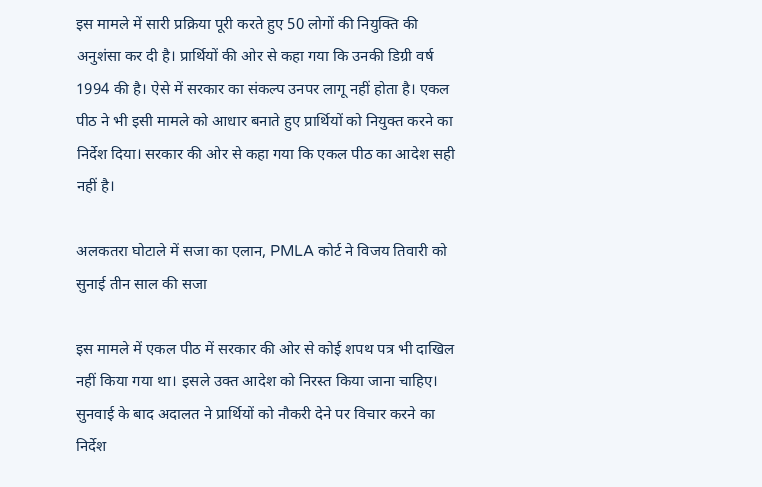इस मामले में सारी प्रक्रिया पूरी करते हुए 50 लोगों की नियुक्ति की अनुशंसा कर दी है। प्रार्थियों की ओर से कहा गया कि उनकी डिग्री वर्ष 1994 की है। ऐसे में सरकार का संकल्प उनपर लागू नहीं होता है। एकल पीठ ने भी इसी मामले को आधार बनाते हुए प्रार्थियों को नियुक्त करने का निर्देश दिया। सरकार की ओर से कहा गया कि एकल पीठ का आदेश सही नहीं है।

अलकतरा घोटाले में सजा का एलान, PMLA कोर्ट ने विजय तिवारी को सुनाई तीन साल की सजा

इस मामले में एकल पीठ में सरकार की ओर से कोई शपथ पत्र भी दाखिल नहीं किया गया था। इसले उक्त आदेश को निरस्त किया जाना चाहिए। सुनवाई के बाद अदालत ने प्रार्थियों को नौकरी देने पर विचार करने का निर्देश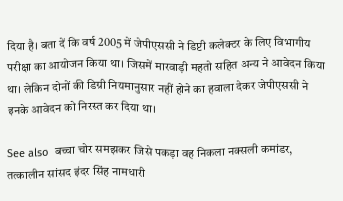दिया है। बता दें कि वर्ष 2005 में जेपीएससी ने डिप्टी कलेक्टर के लिए विभागीय परीक्षा का आयोजन किया था। जिसमें मारवाड़ी महतो सहित अन्य ने आवेदन किया था। लेकिन दोनों की डिग्री नियमानुसार नहीं होने का हवाला देकर जेपीएससी ने इनके आवेदन को निरस्त कर दिया था।

See also  बच्चा चोर समझकर जिसे पकड़ा वह निकला नक्सली कमांडर, तत्कालीन सांसद इंदर सिंह नामधारी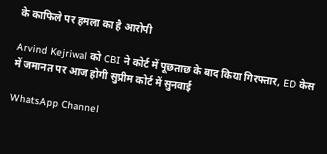के काफिले पर हमला का है आरोपी

Arvind Kejriwal को CBI ने कोर्ट में पूछताछ के बाद किया गिरफ्तार, ED केस में जमानत पर आज होगी सुप्रीम कोर्ट में सुनवाई

WhatsApp Channel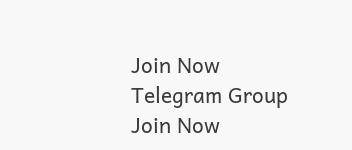Join Now
Telegram Group Join Now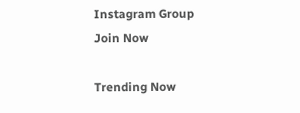Instagram Group Join Now

Trending Now